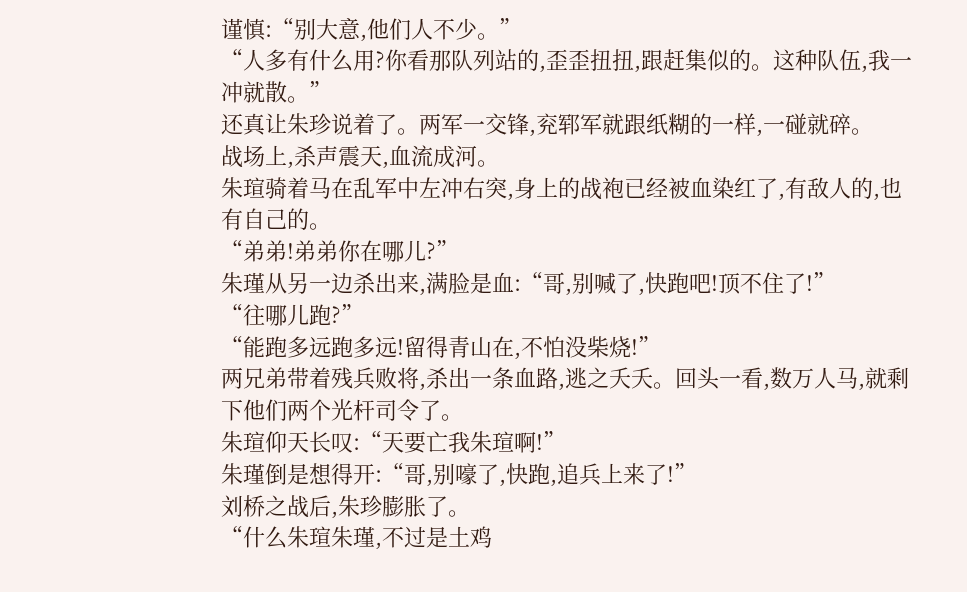谨慎:“别大意,他们人不少。”
“人多有什么用?你看那队列站的,歪歪扭扭,跟赶集似的。这种队伍,我一冲就散。”
还真让朱珍说着了。两军一交锋,兖郓军就跟纸糊的一样,一碰就碎。
战场上,杀声震天,血流成河。
朱瑄骑着马在乱军中左冲右突,身上的战袍已经被血染红了,有敌人的,也有自己的。
“弟弟!弟弟你在哪儿?”
朱瑾从另一边杀出来,满脸是血:“哥,别喊了,快跑吧!顶不住了!”
“往哪儿跑?”
“能跑多远跑多远!留得青山在,不怕没柴烧!”
两兄弟带着残兵败将,杀出一条血路,逃之夭夭。回头一看,数万人马,就剩下他们两个光杆司令了。
朱瑄仰天长叹:“天要亡我朱瑄啊!”
朱瑾倒是想得开:“哥,别嚎了,快跑,追兵上来了!”
刘桥之战后,朱珍膨胀了。
“什么朱瑄朱瑾,不过是土鸡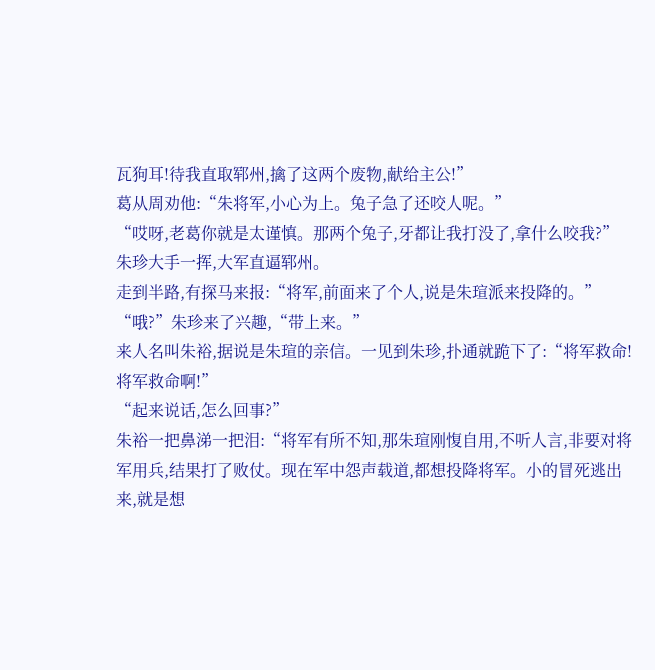瓦狗耳!待我直取郓州,擒了这两个废物,献给主公!”
葛从周劝他:“朱将军,小心为上。兔子急了还咬人呢。”
“哎呀,老葛你就是太谨慎。那两个兔子,牙都让我打没了,拿什么咬我?”
朱珍大手一挥,大军直逼郓州。
走到半路,有探马来报:“将军,前面来了个人,说是朱瑄派来投降的。”
“哦?”朱珍来了兴趣,“带上来。”
来人名叫朱裕,据说是朱瑄的亲信。一见到朱珍,扑通就跪下了:“将军救命!将军救命啊!”
“起来说话,怎么回事?”
朱裕一把鼻涕一把泪:“将军有所不知,那朱瑄刚愎自用,不听人言,非要对将军用兵,结果打了败仗。现在军中怨声载道,都想投降将军。小的冒死逃出来,就是想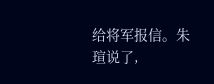给将军报信。朱瑄说了,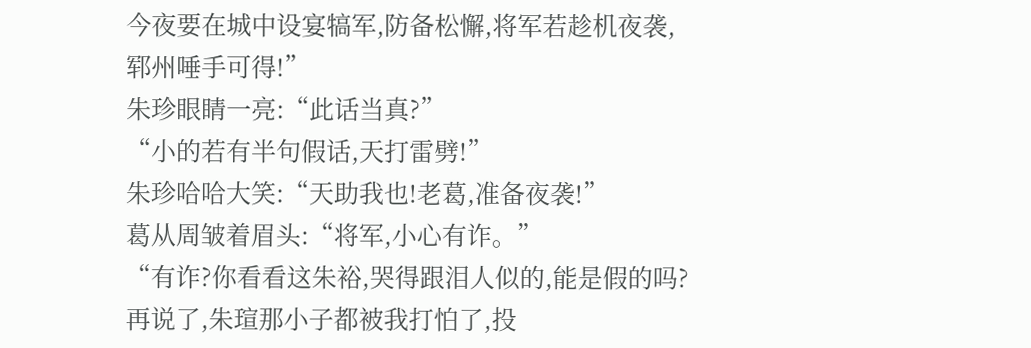今夜要在城中设宴犒军,防备松懈,将军若趁机夜袭,郓州唾手可得!”
朱珍眼睛一亮:“此话当真?”
“小的若有半句假话,天打雷劈!”
朱珍哈哈大笑:“天助我也!老葛,准备夜袭!”
葛从周皱着眉头:“将军,小心有诈。”
“有诈?你看看这朱裕,哭得跟泪人似的,能是假的吗?再说了,朱瑄那小子都被我打怕了,投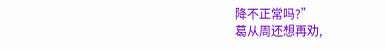降不正常吗?”
葛从周还想再劝,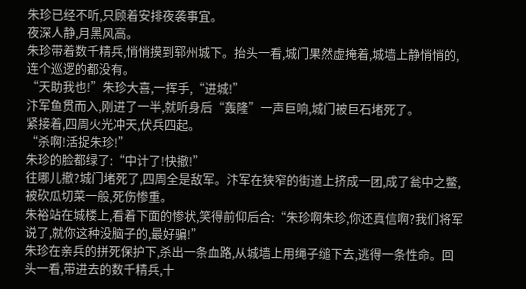朱珍已经不听,只顾着安排夜袭事宜。
夜深人静,月黑风高。
朱珍带着数千精兵,悄悄摸到郓州城下。抬头一看,城门果然虚掩着,城墙上静悄悄的,连个巡逻的都没有。
“天助我也!”朱珍大喜,一挥手,“进城!”
汴军鱼贯而入,刚进了一半,就听身后“轰隆”一声巨响,城门被巨石堵死了。
紧接着,四周火光冲天,伏兵四起。
“杀啊!活捉朱珍!”
朱珍的脸都绿了:“中计了!快撤!”
往哪儿撤?城门堵死了,四周全是敌军。汴军在狭窄的街道上挤成一团,成了瓮中之鳖,被砍瓜切菜一般,死伤惨重。
朱裕站在城楼上,看着下面的惨状,笑得前仰后合:“朱珍啊朱珍,你还真信啊?我们将军说了,就你这种没脑子的,最好骗!”
朱珍在亲兵的拼死保护下,杀出一条血路,从城墙上用绳子缒下去,逃得一条性命。回头一看,带进去的数千精兵,十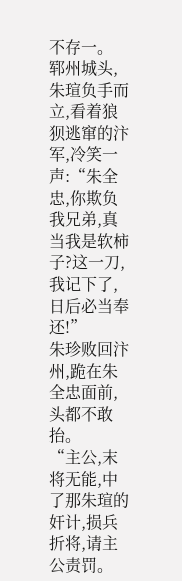不存一。
郓州城头,朱瑄负手而立,看着狼狈逃窜的汴军,冷笑一声:“朱全忠,你欺负我兄弟,真当我是软柿子?这一刀,我记下了,日后必当奉还!”
朱珍败回汴州,跪在朱全忠面前,头都不敢抬。
“主公,末将无能,中了那朱瑄的奸计,损兵折将,请主公责罚。